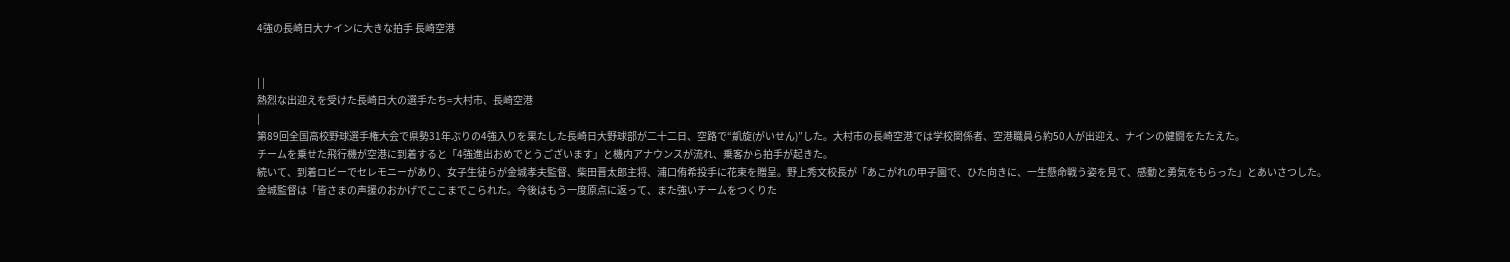4強の長崎日大ナインに大きな拍手 長崎空港


| |
熱烈な出迎えを受けた長崎日大の選手たち=大村市、長崎空港
|
第89回全国高校野球選手権大会で県勢31年ぶりの4強入りを果たした長崎日大野球部が二十二日、空路で“凱旋(がいせん)”した。大村市の長崎空港では学校関係者、空港職員ら約50人が出迎え、ナインの健闘をたたえた。
チームを乗せた飛行機が空港に到着すると「4強進出おめでとうございます」と機内アナウンスが流れ、乗客から拍手が起きた。
続いて、到着ロビーでセレモニーがあり、女子生徒らが金城孝夫監督、柴田晋太郎主将、浦口侑希投手に花束を贈呈。野上秀文校長が「あこがれの甲子園で、ひた向きに、一生懸命戦う姿を見て、感動と勇気をもらった」とあいさつした。
金城監督は「皆さまの声援のおかげでここまでこられた。今後はもう一度原点に返って、また強いチームをつくりた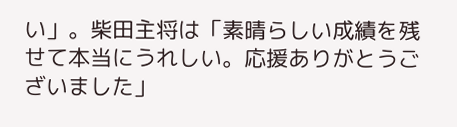い」。柴田主将は「素晴らしい成績を残せて本当にうれしい。応援ありがとうございました」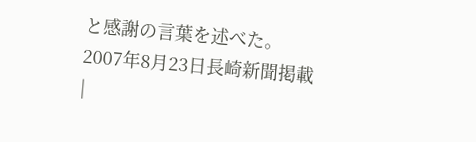と感謝の言葉を述べた。
2007年8月23日長崎新聞掲載
|